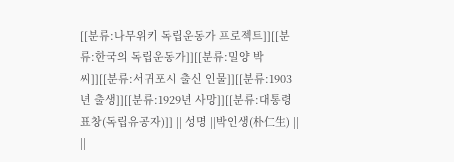[[분류:나무위키 독립운동가 프로젝트]][[분류:한국의 독립운동가]][[분류:밀양 박씨]][[분류:서귀포시 출신 인물]][[분류:1903년 출생]][[분류:1929년 사망]][[분류:대통령표창(독립유공자)]] || 성명 ||박인생(朴仁生) || ||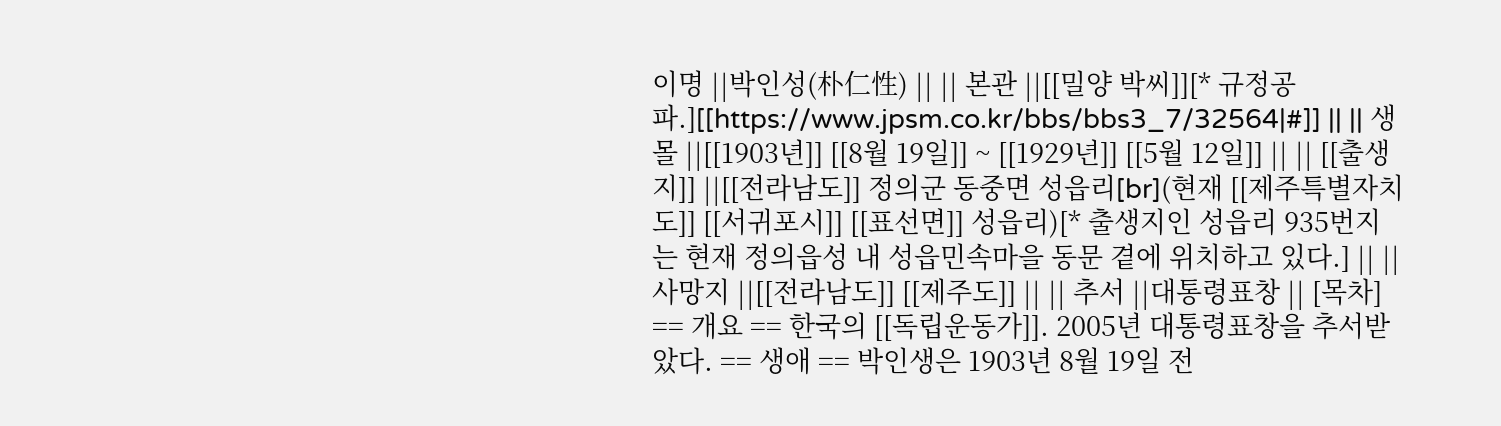이명 ||박인성(朴仁性) || || 본관 ||[[밀양 박씨]][* 규정공파.][[https://www.jpsm.co.kr/bbs/bbs3_7/32564|#]] || || 생몰 ||[[1903년]] [[8월 19일]] ~ [[1929년]] [[5월 12일]] || || [[출생지]] ||[[전라남도]] 정의군 동중면 성읍리[br](현재 [[제주특별자치도]] [[서귀포시]] [[표선면]] 성읍리)[* 출생지인 성읍리 935번지는 현재 정의읍성 내 성읍민속마을 동문 곁에 위치하고 있다.] || || 사망지 ||[[전라남도]] [[제주도]] || || 추서 ||대통령표창 || [목차] == 개요 == 한국의 [[독립운동가]]. 2005년 대통령표창을 추서받았다. == 생애 == 박인생은 1903년 8월 19일 전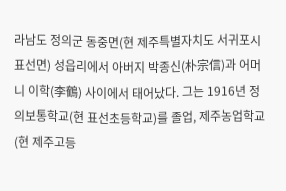라남도 정의군 동중면(현 제주특별자치도 서귀포시 표선면) 성읍리에서 아버지 박종신(朴宗信)과 어머니 이학(李鶴) 사이에서 태어났다. 그는 1916년 정의보통학교(현 표선초등학교)를 졸업, 제주농업학교(현 제주고등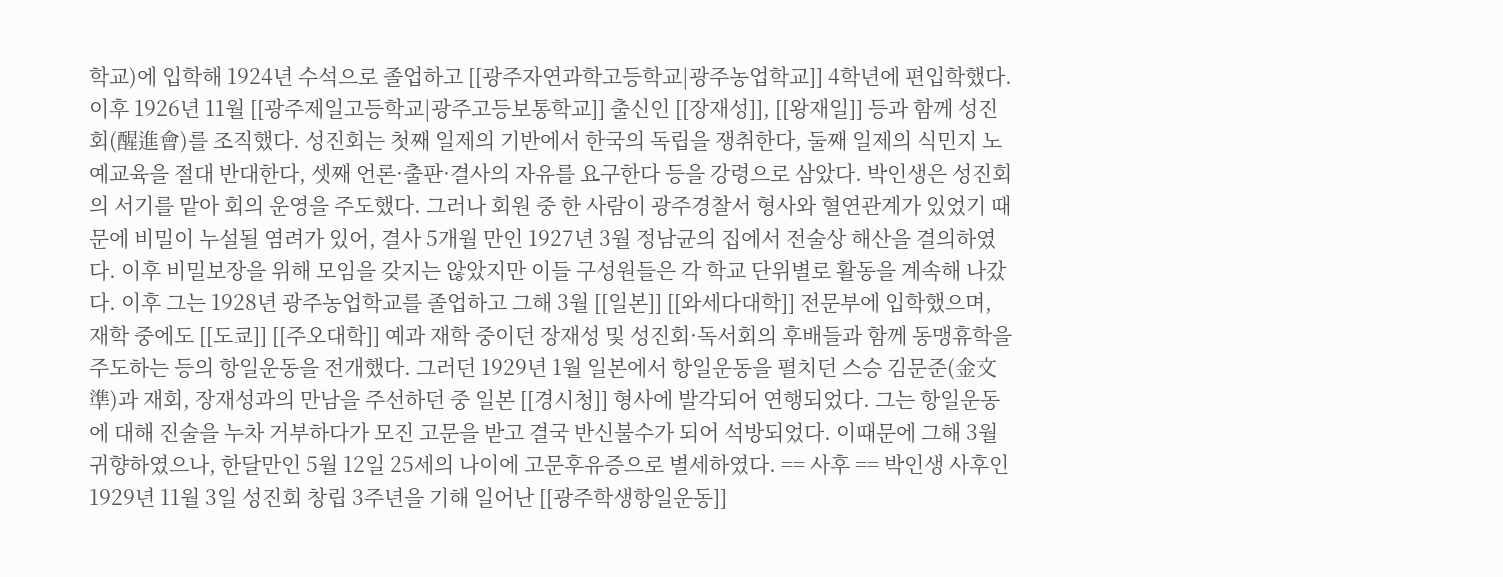학교)에 입학해 1924년 수석으로 졸업하고 [[광주자연과학고등학교|광주농업학교]] 4학년에 편입학했다. 이후 1926년 11월 [[광주제일고등학교|광주고등보통학교]] 출신인 [[장재성]], [[왕재일]] 등과 함께 성진회(醒進會)를 조직했다. 성진회는 첫째 일제의 기반에서 한국의 독립을 쟁취한다, 둘째 일제의 식민지 노예교육을 절대 반대한다, 셋째 언론·출판·결사의 자유를 요구한다 등을 강령으로 삼았다. 박인생은 성진회의 서기를 맡아 회의 운영을 주도했다. 그러나 회원 중 한 사람이 광주경찰서 형사와 혈연관계가 있었기 때문에 비밀이 누설될 염려가 있어, 결사 5개월 만인 1927년 3월 정남균의 집에서 전술상 해산을 결의하였다. 이후 비밀보장을 위해 모임을 갖지는 않았지만 이들 구성원들은 각 학교 단위별로 활동을 계속해 나갔다. 이후 그는 1928년 광주농업학교를 졸업하고 그해 3월 [[일본]] [[와세다대학]] 전문부에 입학했으며, 재학 중에도 [[도쿄]] [[주오대학]] 예과 재학 중이던 장재성 및 성진회·독서회의 후배들과 함께 동맹휴학을 주도하는 등의 항일운동을 전개했다. 그러던 1929년 1월 일본에서 항일운동을 펼치던 스승 김문준(金文準)과 재회, 장재성과의 만남을 주선하던 중 일본 [[경시청]] 형사에 발각되어 연행되었다. 그는 항일운동에 대해 진술을 누차 거부하다가 모진 고문을 받고 결국 반신불수가 되어 석방되었다. 이때문에 그해 3월 귀향하였으나, 한달만인 5월 12일 25세의 나이에 고문후유증으로 별세하였다. == 사후 == 박인생 사후인 1929년 11월 3일 성진회 창립 3주년을 기해 일어난 [[광주학생항일운동]]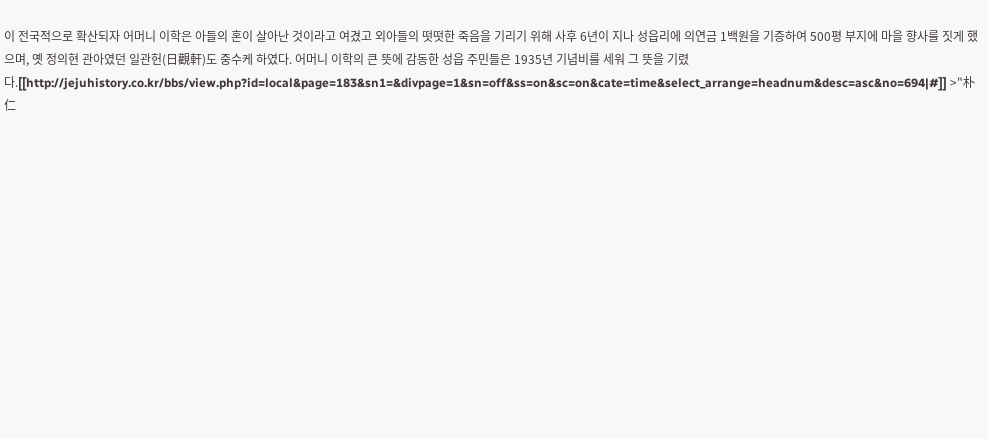이 전국적으로 확산되자 어머니 이학은 아들의 혼이 살아난 것이라고 여겼고 외아들의 떳떳한 죽음을 기리기 위해 사후 6년이 지나 성읍리에 의연금 1백원을 기증하여 500평 부지에 마을 향사를 짓게 했으며, 옛 정의현 관아였던 일관헌(日觀軒)도 중수케 하였다. 어머니 이학의 큰 뜻에 감동한 성읍 주민들은 1935년 기념비를 세워 그 뜻을 기렸다.[[http://jejuhistory.co.kr/bbs/view.php?id=local&page=183&sn1=&divpage=1&sn=off&ss=on&sc=on&cate=time&select_arrange=headnum&desc=asc&no=694|#]] >"朴仁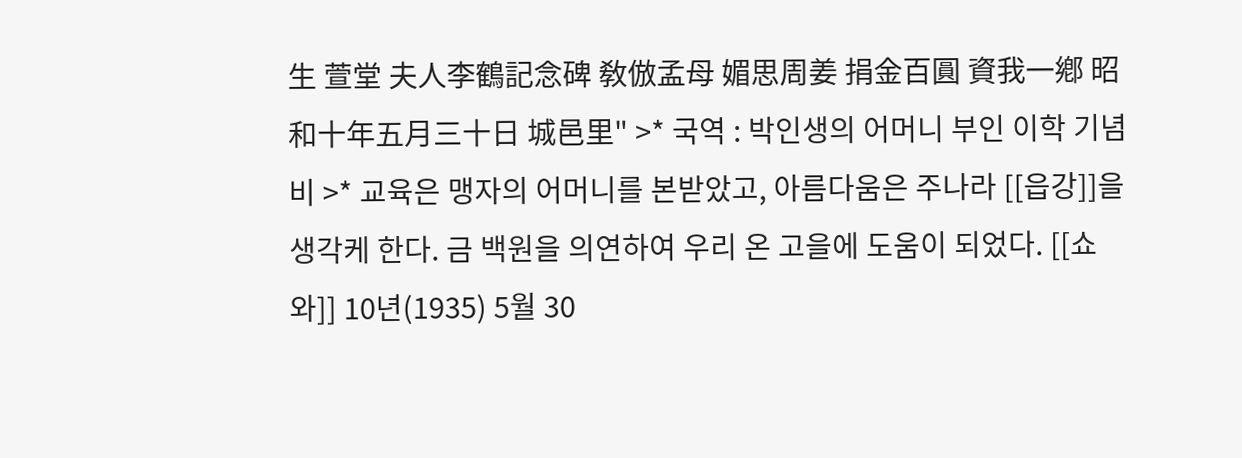生 萱堂 夫人李鶴記念碑 敎倣孟母 媚思周姜 捐金百圓 資我一鄕 昭和十年五月三十日 城邑里" >* 국역 : 박인생의 어머니 부인 이학 기념비 >* 교육은 맹자의 어머니를 본받았고, 아름다움은 주나라 [[읍강]]을 생각케 한다. 금 백원을 의연하여 우리 온 고을에 도움이 되었다. [[쇼와]] 10년(1935) 5월 30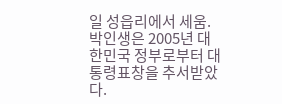일 성읍리에서 세움. 박인생은 2005년 대한민국 정부로부터 대통령표창을 추서받았다.